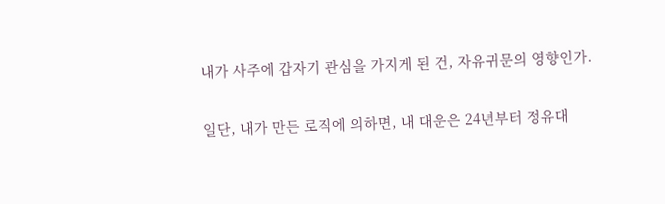내가 사주에 갑자기 관심을 가지게 된 건, 자유귀문의 영향인가.

일단, 내가 만든 로직에 의하면, 내 대운은 24년부터 정유대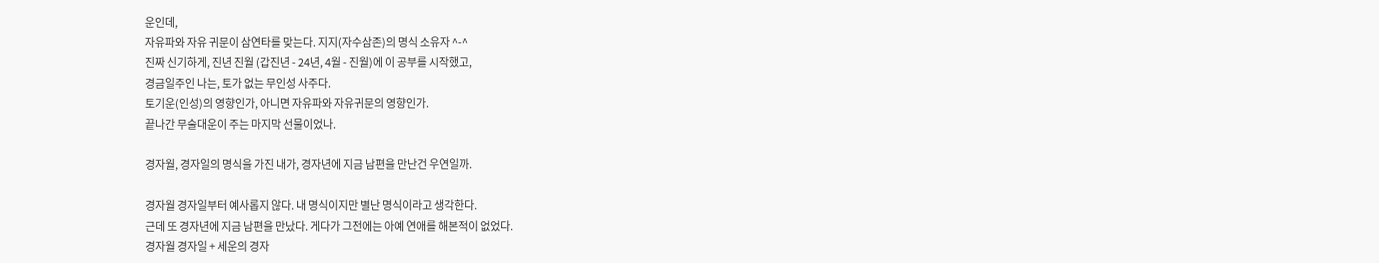운인데,
자유파와 자유 귀문이 삼연타를 맞는다. 지지(자수삼존)의 명식 소유자 ^-^
진짜 신기하게, 진년 진월 (갑진년 - 24년, 4월 - 진월)에 이 공부를 시작했고,
경금일주인 나는, 토가 없는 무인성 사주다.
토기운(인성)의 영향인가, 아니면 자유파와 자유귀문의 영향인가.
끝나간 무술대운이 주는 마지막 선물이었나.

경자월, 경자일의 명식을 가진 내가, 경자년에 지금 남편을 만난건 우연일까.

경자월 경자일부터 예사롭지 않다. 내 명식이지만 별난 명식이라고 생각한다.
근데 또 경자년에 지금 남편을 만났다. 게다가 그전에는 아예 연애를 해본적이 없었다.
경자월 경자일 + 세운의 경자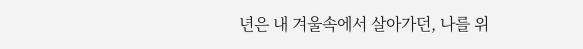년은 내 겨울속에서 살아가던, 나를 위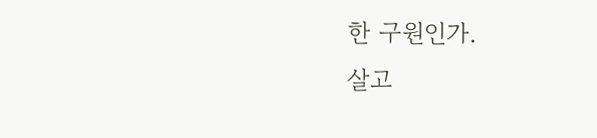한 구원인가.
살고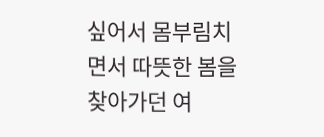싶어서 몸부림치면서 따뜻한 봄을 찾아가던 여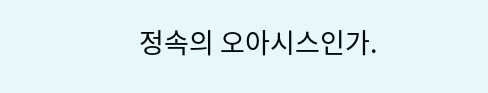정속의 오아시스인가.